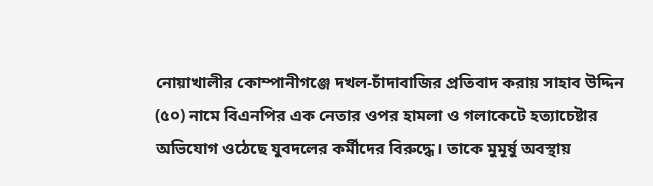নোয়াখালীর কোম্পানীগঞ্জে দখল-চাঁদাবাজির প্রতিবাদ করায় সাহাব উদ্দিন (৫০) নামে বিএনপির এক নেতার ওপর হামলা ও গলাকেটে হত্যাচেষ্টার অভিযোগ ওঠেছে যুবদলের কর্মীদের বিরুদ্ধে। তাকে মুমূর্ষু অবস্থায়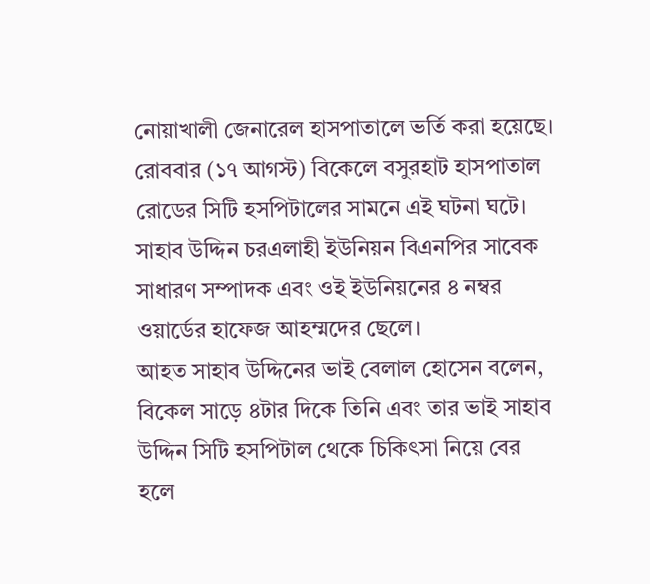নোয়াখালী জেনারেল হাসপাতালে ভর্তি করা হয়েছে।
রোববার (১৭ আগস্ট) বিকেলে বসুরহাট হাসপাতাল রোডের সিটি হসপিটালের সামনে এই ঘটনা ঘটে। সাহাব উদ্দিন চরএলাহী ইউনিয়ন বিএনপির সাবেক সাধারণ সম্পাদক এবং ওই ইউনিয়নের ৪ নম্বর ওয়ার্ডের হাফেজ আহম্মদের ছেলে।
আহত সাহাব উদ্দিনের ভাই বেলাল হোসেন বলেন, বিকেল সাড়ে ৪টার দিকে তিনি এবং তার ভাই সাহাব উদ্দিন সিটি হসপিটাল থেকে চিকিৎসা নিয়ে বের হলে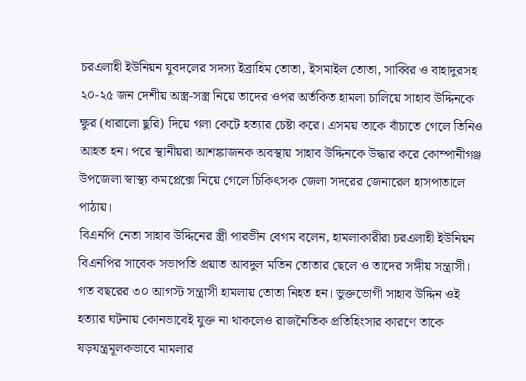চরএলাহী ইউনিয়ন যুবদলের সদস্য ইব্রাহিম তোতা, ইসমাইল তোতা, সাব্বির ও বাহাদুরসহ ২০-২৫ জন দেশীয় অস্ত্র-সস্ত্র নিয়ে তাদের ওপর অর্তকিত হামলা চালিয়ে সাহাব উদ্দিনকে ক্ষুর (ধারালো ছুরি) দিয়ে গলা কেটে হত্যার চেষ্টা করে। এসময় তাকে বাঁচাতে গেলে তিনিও আহত হন। পরে স্থানীয়রা আশঙ্কাজনক অবস্থায় সাহাব উদ্দিনকে উদ্ধার করে কোম্পানীগঞ্জ উপজেলা স্বাস্থ্য কমপ্লেক্সে নিয়ে গেলে চিকিৎসক জেলা সদরের জেনারেল হাসপাতালে পাঠায়।
বিএনপি নেতা সাহাব উদ্দিনের স্ত্রী পারভীন বেগম বলেন, হামলাকারীরা চরএলাহী ইউনিয়ন বিএনপির সাবেক সভাপতি প্রয়াত আবদুল মতিন তোতার ছেলে ও তাদের সঙ্গীয় সন্ত্রাসী। গত বছরের ৩০ আগস্ট সন্ত্রাসী হামলায় তোতা নিহত হন। ভুক্তভোগী সাহাব উদ্দিন ওই হত্যার ঘটনায় কোনভাবেই যুক্ত না থাকলেও রাজনৈতিক প্রতিহিংসার কারণে তাকে ষড়যন্ত্রমূলকভাবে মামলার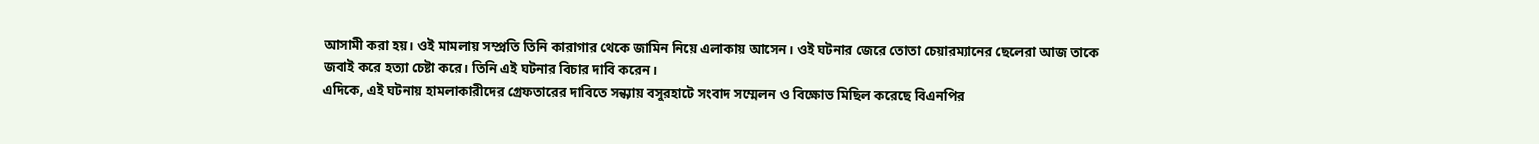আসামী করা হয়। ওই মামলায় সম্প্রতি তিনি কারাগার থেকে জামিন নিয়ে এলাকায় আসেন। ওই ঘটনার জেরে তোতা চেয়ারম্যানের ছেলেরা আজ তাকে জবাই করে হত্যা চেষ্টা করে। তিনি এই ঘটনার বিচার দাবি করেন।
এদিকে, এই ঘটনায় হামলাকারীদের গ্রেফতারের দাবিতে সন্ধ্যায় বসুরহাটে সংবাদ সম্মেলন ও বিক্ষোভ মিছিল করেছে বিএনপির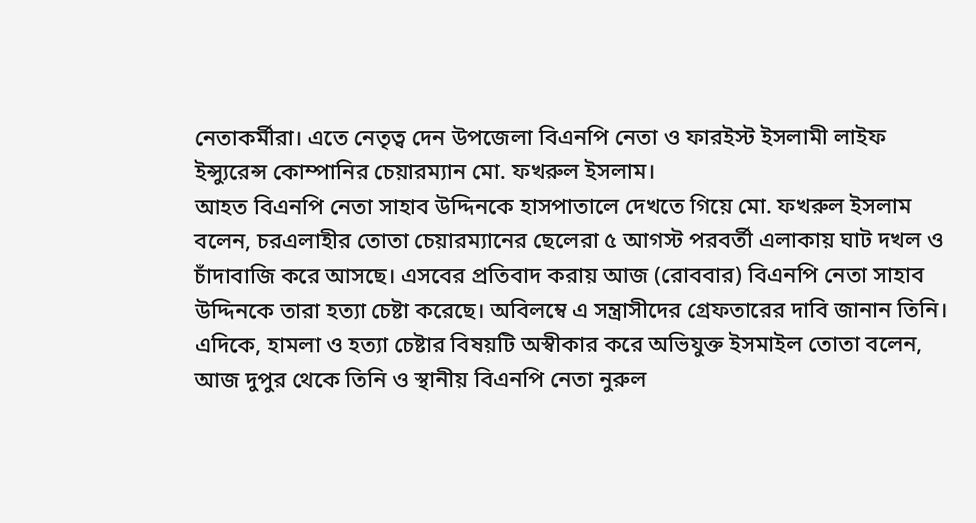নেতাকর্মীরা। এতে নেতৃত্ব দেন উপজেলা বিএনপি নেতা ও ফারইস্ট ইসলামী লাইফ ইন্স্যুরেন্স কোম্পানির চেয়ারম্যান মো. ফখরুল ইসলাম।
আহত বিএনপি নেতা সাহাব উদ্দিনকে হাসপাতালে দেখতে গিয়ে মো. ফখরুল ইসলাম বলেন, চরএলাহীর তোতা চেয়ারম্যানের ছেলেরা ৫ আগস্ট পরবর্তী এলাকায় ঘাট দখল ও চাঁদাবাজি করে আসছে। এসবের প্রতিবাদ করায় আজ (রোববার) বিএনপি নেতা সাহাব উদ্দিনকে তারা হত্যা চেষ্টা করেছে। অবিলম্বে এ সন্ত্রাসীদের গ্রেফতারের দাবি জানান তিনি।
এদিকে, হামলা ও হত্যা চেষ্টার বিষয়টি অস্বীকার করে অভিযুক্ত ইসমাইল তোতা বলেন, আজ দুপুর থেকে তিনি ও স্থানীয় বিএনপি নেতা নুরুল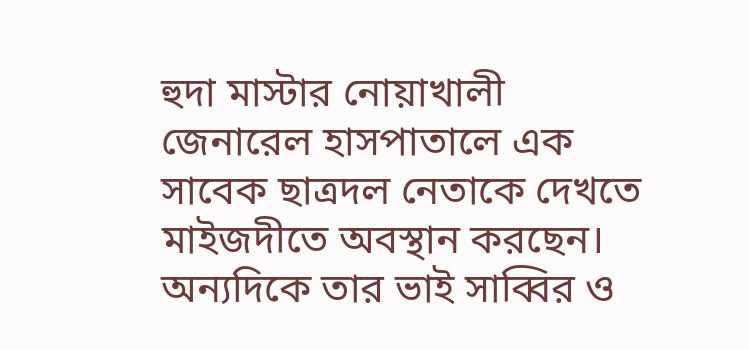হুদা মাস্টার নোয়াখালী জেনারেল হাসপাতালে এক সাবেক ছাত্রদল নেতাকে দেখতে মাইজদীতে অবস্থান করছেন। অন্যদিকে তার ভাই সাব্বির ও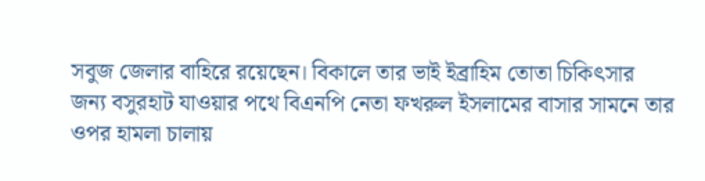সবুজ জেলার বাহিরে রয়েছেন। বিকালে তার ভাই ইব্রাহিম তোতা চিকিৎসার জন্য বসুরহাট যাওয়ার পথে বিএনপি নেতা ফখরুল ইসলামের বাসার সামনে তার ওপর হামলা চালায়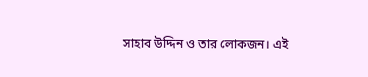সাহাব উদ্দিন ও তার লোকজন। এই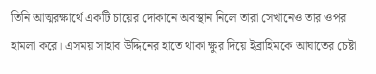তিনি আত্মরক্ষার্থে একটি চায়ের দোকানে অবস্থান নিলে তারা সেখানেও তার ওপর হামলা করে। এসময় সাহাব উদ্দিনের হাতে থাকা ক্ষুর দিয়ে ইব্রাহিমকে আঘাতের চেষ্টা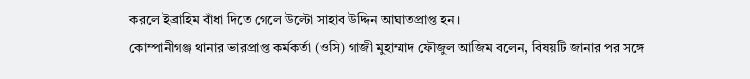করলে ইব্রাহিম বাঁধা দিতে গেলে উল্টো সাহাব উদ্দিন আঘাতপ্রাপ্ত হন।
কোম্পানীগঞ্জ থানার ভারপ্রাপ্ত কর্মকর্তা (ওসি) গাজী মুহাম্মাদ ফৌজুল আজিম বলেন, বিষয়টি জানার পর সঙ্গে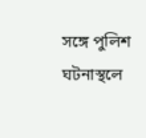সঙ্গে পুলিশ ঘটনাস্থলে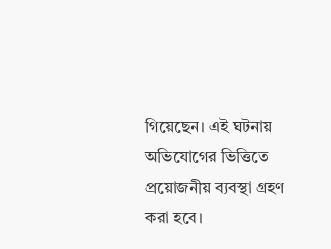গিয়েছেন। এই ঘটনায় অভিযোগের ভিত্তিতে প্রয়োজনীয় ব্যবস্থা গ্রহণ করা হবে।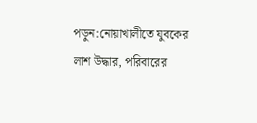পড়ুন:নোয়াখালীতে যুবকের লাশ উদ্ধার, পরিবারের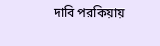দাবি পরকিয়ায়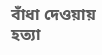বাঁধা দেওয়ায় হত্যা